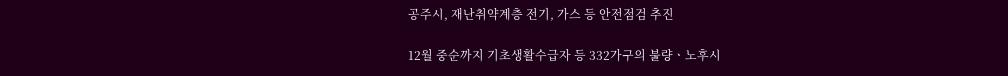공주시, 재난취약계층 전기, 가스 등 안전점검 추진

12월 중순까지 기초생활수급자 등 332가구의 불량ㆍ노후시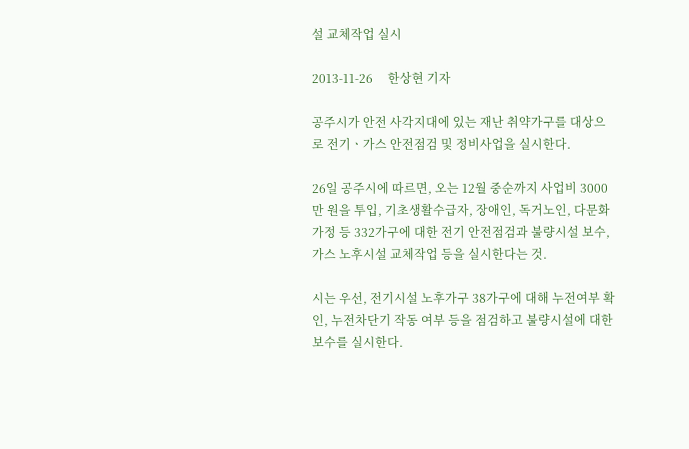설 교체작업 실시

2013-11-26     한상현 기자

공주시가 안전 사각지대에 있는 재난 취약가구를 대상으로 전기ㆍ가스 안전점검 및 정비사업을 실시한다.

26일 공주시에 따르면, 오는 12월 중순까지 사업비 3000만 원을 투입, 기초생활수급자, 장애인, 독거노인, 다문화가정 등 332가구에 대한 전기 안전점검과 불량시설 보수, 가스 노후시설 교체작업 등을 실시한다는 것.

시는 우선, 전기시설 노후가구 38가구에 대해 누전여부 확인, 누전차단기 작동 여부 등을 점검하고 불량시설에 대한 보수를 실시한다.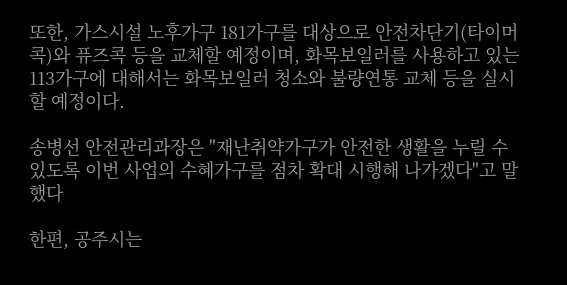또한, 가스시설 노후가구 181가구를 대상으로 안전차단기(타이머 콕)와 퓨즈콕 등을 교체할 예정이며, 화목보일러를 사용하고 있는 113가구에 대해서는 화목보일러 청소와 불량연통 교체 등을 실시할 예정이다.

송병선 안전관리과장은 "재난취약가구가 안전한 생활을 누릴 수 있도록 이번 사업의 수혜가구를 점차 확대 시행해 나가겠다"고 말했다

한편, 공주시는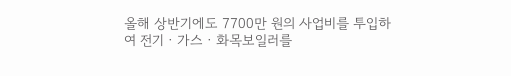올해 상반기에도 7700만 원의 사업비를 투입하여 전기ㆍ가스ㆍ화목보일러를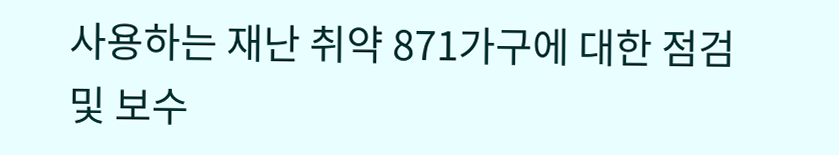사용하는 재난 취약 871가구에 대한 점검 및 보수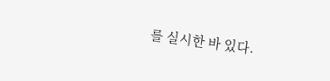를 실시한 바 있다.